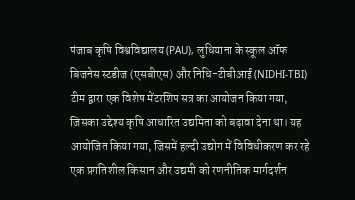पंजाब कृषि विश्वविद्यालय (PAU), लुधियाना के स्कूल ऑफ बिजनेस स्टडीज (एसबीएस) और निधि-टीबीआई (NIDHI-TBI) टीम द्वारा एक विशेष मेंटरशिप सत्र का आयोजन किया गया, जिसका उद्देश्य कृषि आधारित उद्यमिता को बढ़ावा देना था। यह आयोजित किया गया, जिसमें हल्दी उद्योग में विविधीकरण कर रहे एक प्रगतिशील किसान और उद्यमी को रणनीतिक मार्गदर्शन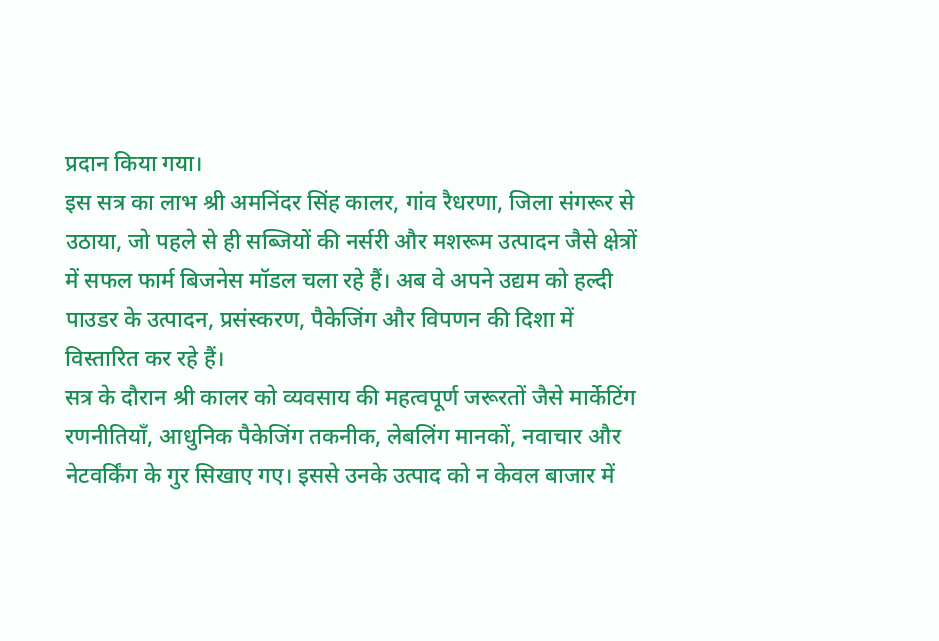प्रदान किया गया।
इस सत्र का लाभ श्री अमनिंदर सिंह कालर, गांव रैधरणा, जिला संगरूर से उठाया, जो पहले से ही सब्जियों की नर्सरी और मशरूम उत्पादन जैसे क्षेत्रों में सफल फार्म बिजनेस मॉडल चला रहे हैं। अब वे अपने उद्यम को हल्दी पाउडर के उत्पादन, प्रसंस्करण, पैकेजिंग और विपणन की दिशा में विस्तारित कर रहे हैं।
सत्र के दौरान श्री कालर को व्यवसाय की महत्वपूर्ण जरूरतों जैसे मार्केटिंग रणनीतियाँ, आधुनिक पैकेजिंग तकनीक, लेबलिंग मानकों, नवाचार और नेटवर्किंग के गुर सिखाए गए। इससे उनके उत्पाद को न केवल बाजार में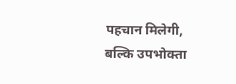पहचान मिलेगी, बल्कि उपभोक्ता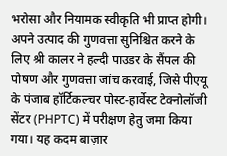भरोसा और नियामक स्वीकृति भी प्राप्त होगी।
अपने उत्पाद की गुणवत्ता सुनिश्चित करने के लिए श्री कालर ने हल्दी पाउडर के सैंपल की पोषण और गुणवत्ता जांच करवाई, जिसे पीएयू के पंजाब हॉर्टिकल्चर पोस्ट-हार्वेस्ट टेक्नोलॉजी सेंटर (PHPTC) में परीक्षण हेतु जमा किया गया। यह कदम बाज़ार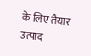के लिए तैयार उत्पाद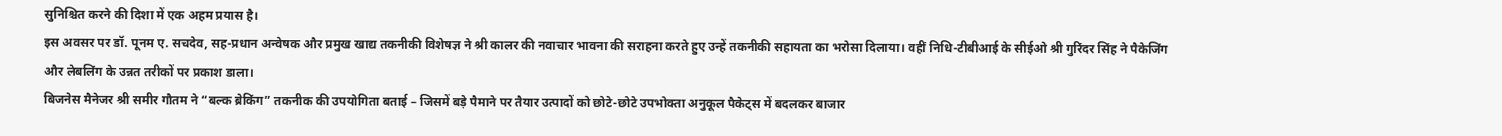सुनिश्चित करने की दिशा में एक अहम प्रयास है।
इस अवसर पर डॉ. पूनम ए. सचदेव, सह-प्रधान अन्वेषक और प्रमुख खाद्य तकनीकी विशेषज्ञ ने श्री कालर की नवाचार भावना की सराहना करते हुए उन्हें तकनीकी सहायता का भरोसा दिलाया। वहीं निधि-टीबीआई के सीईओ श्री गुरिंदर सिंह ने पैकेजिंग और लेबलिंग के उन्नत तरीकों पर प्रकाश डाला।
बिजनेस मैनेजर श्री समीर गौतम ने “बल्क ब्रेकिंग” तकनीक की उपयोगिता बताई – जिसमें बड़े पैमाने पर तैयार उत्पादों को छोटे-छोटे उपभोक्ता अनुकूल पैकेट्स में बदलकर बाजार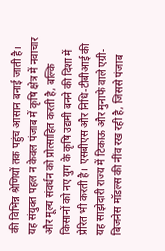की विभिन्न श्रेणियों तक पहुंच आसान बनाई जाती है।
यह संयुक्त पहल न केवल पंजाब में कृषि क्षेत्र में नवाचार और मूल्य संवर्धन को प्रोत्साहित करती है, बल्कि किसानों को नए युग के कृषि उद्यमी बनने की दिशा में प्रेरित भी करती है। एसबीएस और निधि-टीबीआई की यह साझेदारी राज्य में टिकाऊ और मुनाफे वाले एग्री-बिजनेस मॉडल्स की नींव रख रही है, जिससे पंजाब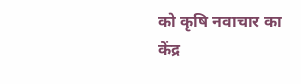को कृषि नवाचार का केंद्र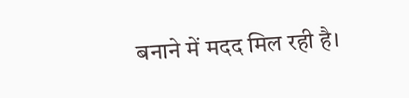बनाने में मदद मिल रही है।